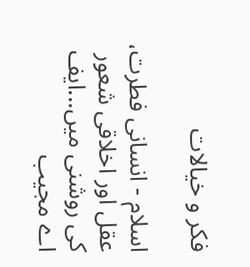فکر و خیالات

اسلام - انسانی فطرت، عقل اور اخلاقی شعور کی روشنی میں...ایف اے مجیب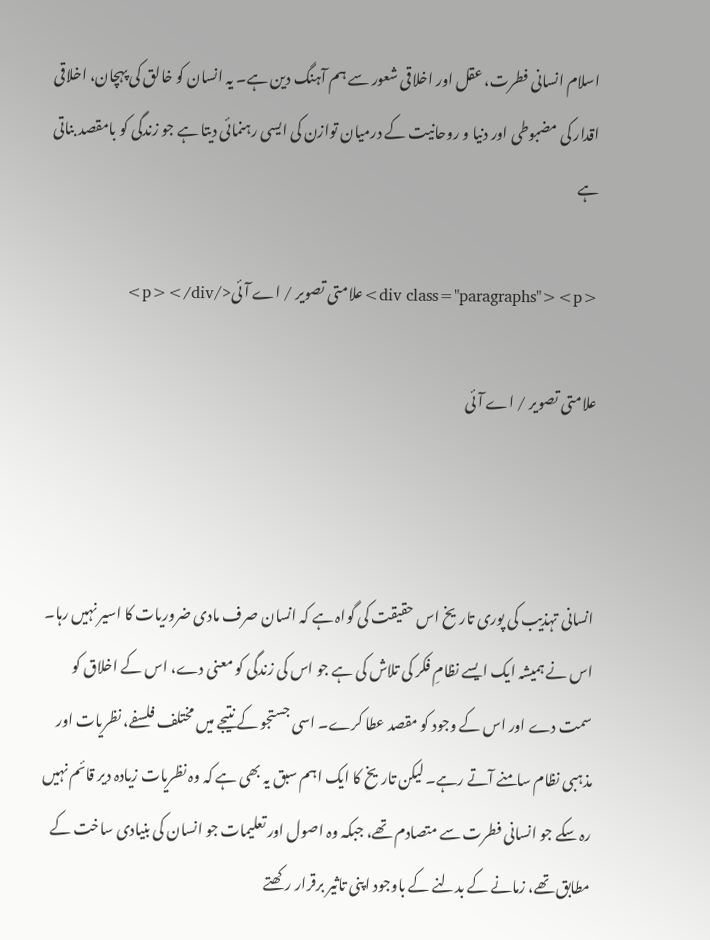اسلام انسانی فطرت، عقل اور اخلاقی شعور سے ہم آہنگ دین ہے۔ یہ انسان کو خالق کی پہچان، اخلاقی اقدار کی مضبوطی اور دنیا و روحانیت کے درمیان توازن کی ایسی رہنمائی دیتا ہے جو زندگی کو بامقصد بناتی ہے

<div class="paragraphs"><p>علامتی تصویر / اے آئی</p></div>

علامتی تصویر / اے آئی



انسانی تہذیب کی پوری تاریخ اس حقیقت کی گواہ ہے کہ انسان صرف مادی ضروریات کا اسیر نہیں رہا۔ اس نے ہمیشہ ایک ایسے نظامِ فکر کی تلاش کی ہے جو اس کی زندگی کو معنی دے، اس کے اخلاق کو سمت دے اور اس کے وجود کو مقصد عطا کرے۔ اسی جستجو کے نتیجے میں مختلف فلسفے، نظریات اور مذہبی نظام سامنے آتے رہے۔ لیکن تاریخ کا ایک اہم سبق یہ بھی ہے کہ وہ نظریات زیادہ دیر قائم نہیں رہ سکے جو انسانی فطرت سے متصادم تھے، جبکہ وہ اصول اور تعلیمات جو انسان کی بنیادی ساخت کے مطابق تھے، زمانے کے بدلنے کے باوجود اپنی تاثیر برقرار رکھتے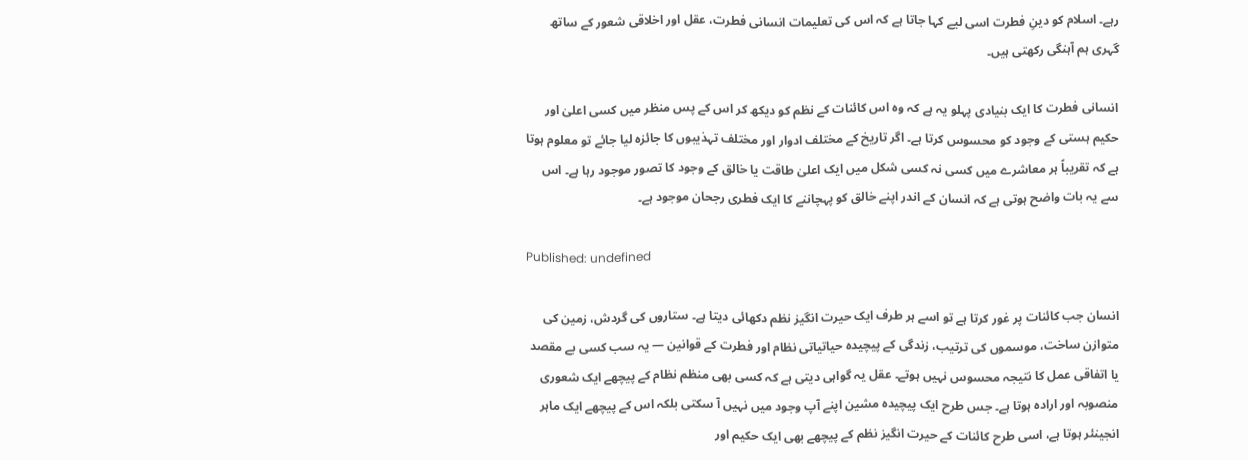رہے۔ اسلام کو دینِ فطرت اسی لیے کہا جاتا ہے کہ اس کی تعلیمات انسانی فطرت، عقل اور اخلاقی شعور کے ساتھ گہری ہم آہنگی رکھتی ہیں۔

انسانی فطرت کا ایک بنیادی پہلو یہ ہے کہ وہ اس کائنات کے نظم کو دیکھ کر اس کے پس منظر میں کسی اعلیٰ اور حکیم ہستی کے وجود کو محسوس کرتا ہے۔ اگر تاریخ کے مختلف ادوار اور مختلف تہذیبوں کا جائزہ لیا جائے تو معلوم ہوتا ہے کہ تقریباً ہر معاشرے میں کسی نہ کسی شکل میں ایک اعلیٰ طاقت یا خالق کے وجود کا تصور موجود رہا ہے۔ اس سے یہ بات واضح ہوتی ہے کہ انسان کے اندر اپنے خالق کو پہچاننے کا ایک فطری رجحان موجود ہے۔

Published: undefined

انسان جب کائنات پر غور کرتا ہے تو اسے ہر طرف ایک حیرت انگیز نظم دکھائی دیتا ہے۔ ستاروں کی گردش، زمین کی متوازن ساخت، موسموں کی ترتیب، زندگی کے پیچیدہ حیاتیاتی نظام اور فطرت کے قوانین — یہ سب کسی بے مقصد یا اتفاقی عمل کا نتیجہ محسوس نہیں ہوتے۔ عقل یہ گواہی دیتی ہے کہ کسی بھی منظم نظام کے پیچھے ایک شعوری منصوبہ اور ارادہ ہوتا ہے۔ جس طرح ایک پیچیدہ مشین اپنے آپ وجود میں نہیں آ سکتی بلکہ اس کے پیچھے ایک ماہر انجینئر ہوتا ہے، اسی طرح کائنات کے حیرت انگیز نظم کے پیچھے بھی ایک حکیم اور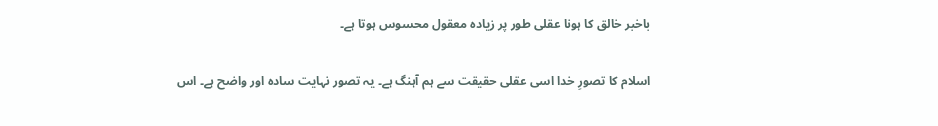باخبر خالق کا ہونا عقلی طور پر زیادہ معقول محسوس ہوتا ہے۔

اسلام کا تصورِ خدا اسی عقلی حقیقت سے ہم آہنگ ہے۔ یہ تصور نہایت سادہ اور واضح ہے۔ اس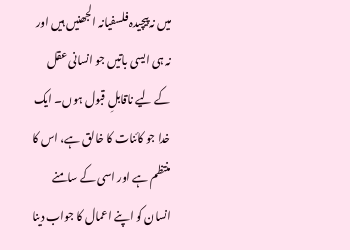میں نہ پیچیدہ فلسفیانہ الجھنیں ہیں اور نہ ہی ایسی باتیں جو انسانی عقل کے لیے ناقابلِ قبول ہوں۔ ایک خدا جو کائنات کا خالق ہے، اس کا منتظم ہے اور اسی کے سامنے انسان کو اپنے اعمال کا جواب دینا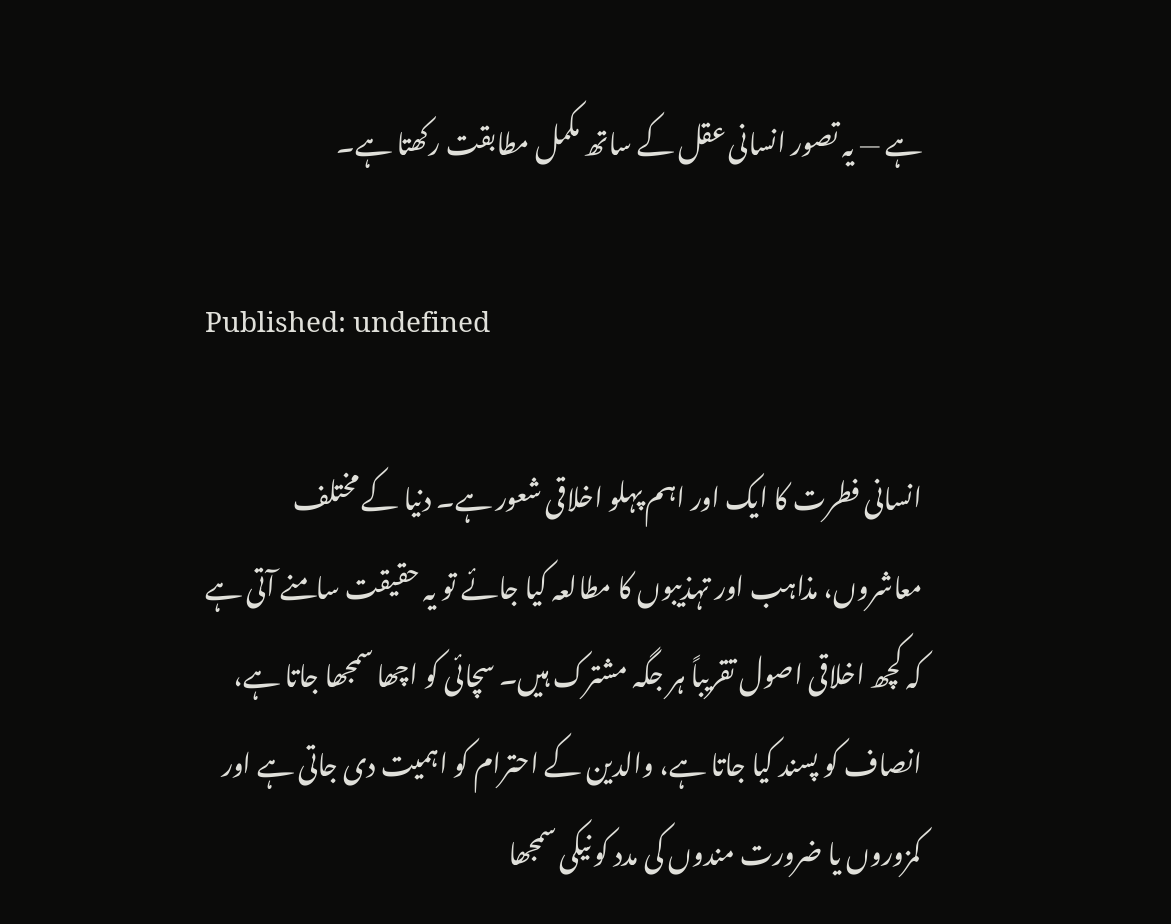ہے — یہ تصور انسانی عقل کے ساتھ مکمل مطابقت رکھتا ہے۔

Published: undefined

انسانی فطرت کا ایک اور اہم پہلو اخلاقی شعور ہے۔ دنیا کے مختلف معاشروں، مذاہب اور تہذیبوں کا مطالعہ کیا جائے تو یہ حقیقت سامنے آتی ہے کہ کچھ اخلاقی اصول تقریباً ہر جگہ مشترک ہیں۔ سچائی کو اچھا سمجھا جاتا ہے، انصاف کو پسند کیا جاتا ہے، والدین کے احترام کو اہمیت دی جاتی ہے اور کمزوروں یا ضرورت مندوں کی مدد کو نیکی سمجھا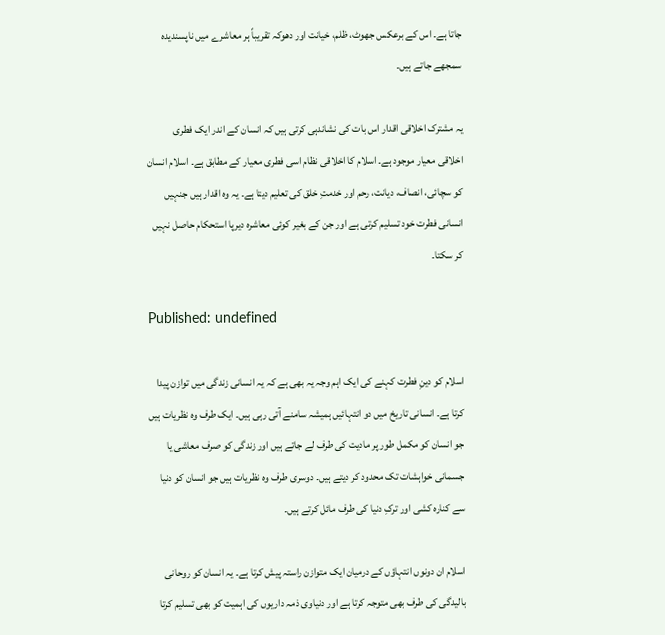جاتا ہے۔ اس کے برعکس جھوٹ، ظلم، خیانت اور دھوکہ تقریباً ہر معاشرے میں ناپسندیدہ سمجھے جاتے ہیں۔

یہ مشترک اخلاقی اقدار اس بات کی نشاندہی کرتی ہیں کہ انسان کے اندر ایک فطری اخلاقی معیار موجود ہے۔ اسلام کا اخلاقی نظام اسی فطری معیار کے مطابق ہے۔ اسلام انسان کو سچائی، انصاف، دیانت، رحم اور خدمتِ خلق کی تعلیم دیتا ہے۔ یہ وہ اقدار ہیں جنہیں انسانی فطرت خود تسلیم کرتی ہے اور جن کے بغیر کوئی معاشرہ دیرپا استحکام حاصل نہیں کر سکتا۔

Published: undefined

اسلام کو دینِ فطرت کہنے کی ایک اہم وجہ یہ بھی ہے کہ یہ انسانی زندگی میں توازن پیدا کرتا ہے۔ انسانی تاریخ میں دو انتہائیں ہمیشہ سامنے آتی رہی ہیں۔ ایک طرف وہ نظریات ہیں جو انسان کو مکمل طور پر مادیت کی طرف لے جاتے ہیں اور زندگی کو صرف معاشی یا جسمانی خواہشات تک محدود کر دیتے ہیں۔ دوسری طرف وہ نظریات ہیں جو انسان کو دنیا سے کنارہ کشی اور ترکِ دنیا کی طرف مائل کرتے ہیں۔

اسلام ان دونوں انتہاؤں کے درمیان ایک متوازن راستہ پیش کرتا ہے۔ یہ انسان کو روحانی بالیدگی کی طرف بھی متوجہ کرتا ہے اور دنیاوی ذمہ داریوں کی اہمیت کو بھی تسلیم کرتا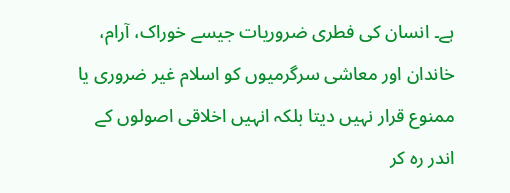ہے۔ انسان کی فطری ضروریات جیسے خوراک، آرام، خاندان اور معاشی سرگرمیوں کو اسلام غیر ضروری یا ممنوع قرار نہیں دیتا بلکہ انہیں اخلاقی اصولوں کے اندر رہ کر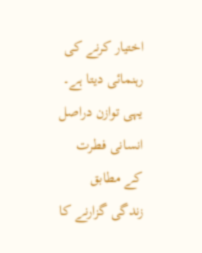اختیار کرنے کی رہنمائی دیتا ہے۔ یہی توازن دراصل انسانی فطرت کے مطابق زندگی گزارنے کا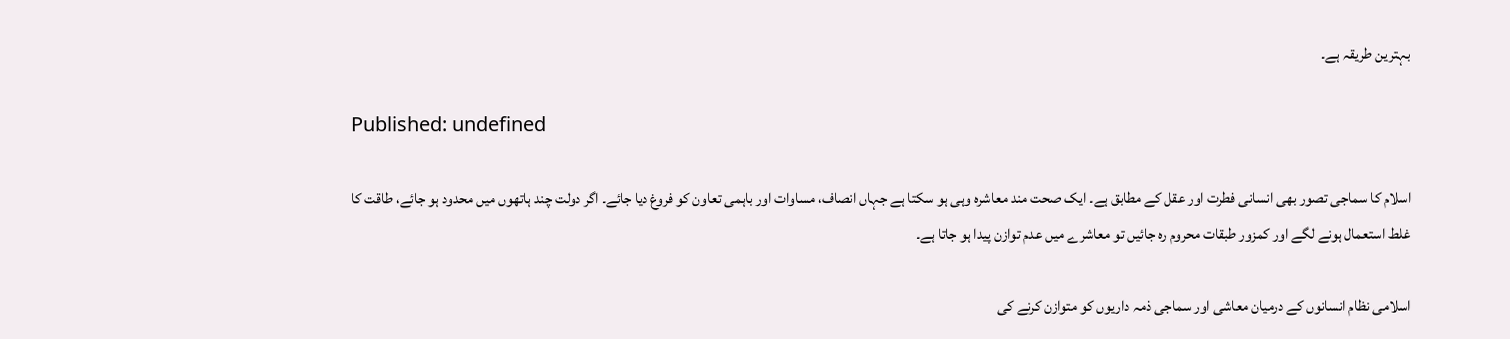بہترین طریقہ ہے۔

Published: undefined

اسلام کا سماجی تصور بھی انسانی فطرت اور عقل کے مطابق ہے۔ ایک صحت مند معاشرہ وہی ہو سکتا ہے جہاں انصاف، مساوات اور باہمی تعاون کو فروغ دیا جائے۔ اگر دولت چند ہاتھوں میں محدود ہو جائے، طاقت کا غلط استعمال ہونے لگے اور کمزور طبقات محروم رہ جائیں تو معاشرے میں عدم توازن پیدا ہو جاتا ہے۔

اسلامی نظام انسانوں کے درمیان معاشی اور سماجی ذمہ داریوں کو متوازن کرنے کی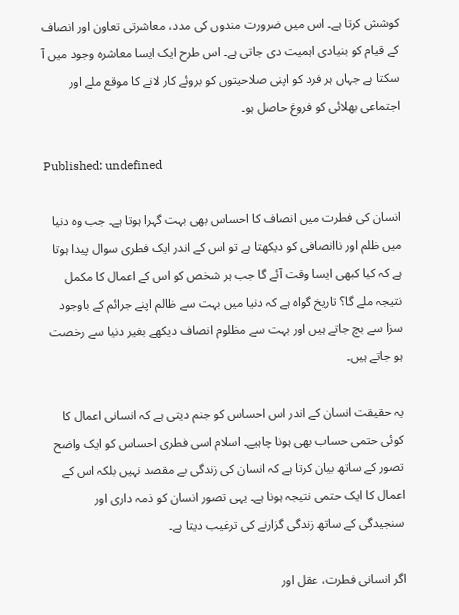کوشش کرتا ہے۔ اس میں ضرورت مندوں کی مدد، معاشرتی تعاون اور انصاف کے قیام کو بنیادی اہمیت دی جاتی ہے۔ اس طرح ایک ایسا معاشرہ وجود میں آ سکتا ہے جہاں ہر فرد کو اپنی صلاحیتوں کو بروئے کار لانے کا موقع ملے اور اجتماعی بھلائی کو فروغ حاصل ہو۔

Published: undefined

انسان کی فطرت میں انصاف کا احساس بھی بہت گہرا ہوتا ہے۔ جب وہ دنیا میں ظلم اور ناانصافی کو دیکھتا ہے تو اس کے اندر ایک فطری سوال پیدا ہوتا ہے کہ کیا کبھی ایسا وقت آئے گا جب ہر شخص کو اس کے اعمال کا مکمل نتیجہ ملے گا؟ تاریخ گواہ ہے کہ دنیا میں بہت سے ظالم اپنے جرائم کے باوجود سزا سے بچ جاتے ہیں اور بہت سے مظلوم انصاف دیکھے بغیر دنیا سے رخصت ہو جاتے ہیں۔

یہ حقیقت انسان کے اندر اس احساس کو جنم دیتی ہے کہ انسانی اعمال کا کوئی حتمی حساب بھی ہونا چاہیے۔ اسلام اسی فطری احساس کو ایک واضح تصور کے ساتھ بیان کرتا ہے کہ انسان کی زندگی بے مقصد نہیں بلکہ اس کے اعمال کا ایک حتمی نتیجہ ہونا ہے۔ یہی تصور انسان کو ذمہ داری اور سنجیدگی کے ساتھ زندگی گزارنے کی ترغیب دیتا ہے۔

اگر انسانی فطرت، عقل اور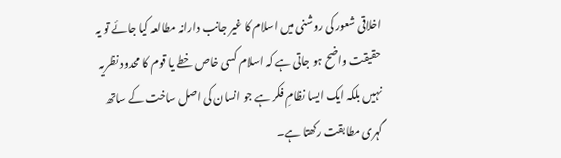اخلاقی شعور کی روشنی میں اسلام کا غیر جانب دارانہ مطالعہ کیا جائے تو یہ حقیقت واضح ہو جاتی ہے کہ اسلام کسی خاص خطے یا قوم کا محدود نظریہ نہیں بلکہ ایک ایسا نظامِ فکر ہے جو انسان کی اصل ساخت کے ساتھ گہری مطابقت رکھتا ہے۔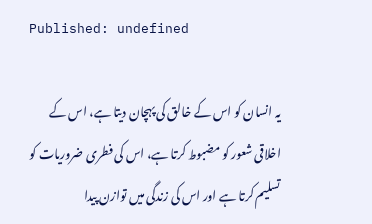Published: undefined

یہ انسان کو اس کے خالق کی پہچان دیتا ہے، اس کے اخلاقی شعور کو مضبوط کرتا ہے، اس کی فطری ضروریات کو تسلیم کرتا ہے اور اس کی زندگی میں توازن پیدا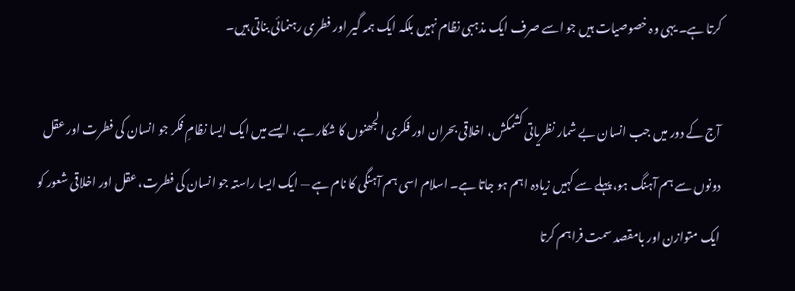کرتا ہے۔ یہی وہ خصوصیات ہیں جو اسے صرف ایک مذہبی نظام نہیں بلکہ ایک ہمہ گیر اور فطری رہنمائی بناتی ہیں۔

آج کے دور میں جب انسان بے شمار نظریاتی کشمکش، اخلاقی بحران اور فکری الجھنوں کا شکار ہے، ایسے میں ایک ایسا نظامِ فکر جو انسان کی فطرت اور عقل دونوں سے ہم آہنگ ہو، پہلے سے کہیں زیادہ اہم ہو جاتا ہے۔ اسلام اسی ہم آہنگی کا نام ہے — ایک ایسا راستہ جو انسان کی فطرت، عقل اور اخلاقی شعور کو ایک متوازن اور بامقصد سمت فراہم کرتا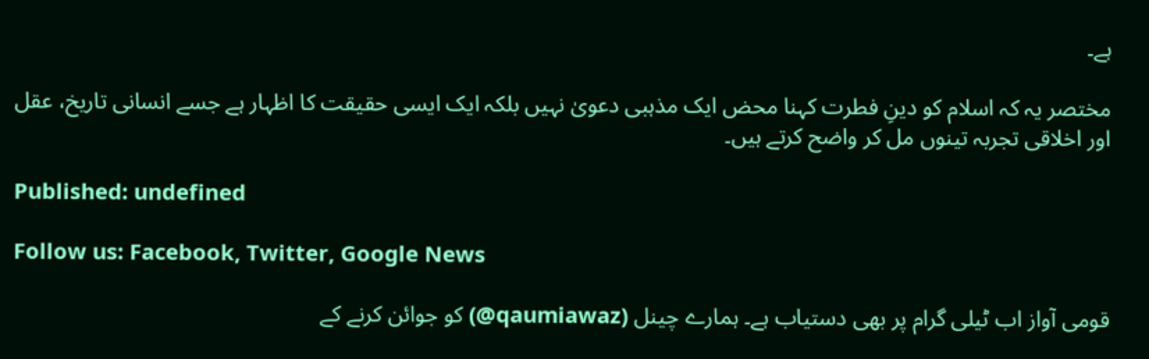ہے۔

مختصر یہ کہ اسلام کو دینِ فطرت کہنا محض ایک مذہبی دعویٰ نہیں بلکہ ایک ایسی حقیقت کا اظہار ہے جسے انسانی تاریخ، عقل اور اخلاقی تجربہ تینوں مل کر واضح کرتے ہیں۔

Published: undefined

Follow us: Facebook, Twitter, Google News

قومی آواز اب ٹیلی گرام پر بھی دستیاب ہے۔ ہمارے چینل (qaumiawaz@) کو جوائن کرنے کے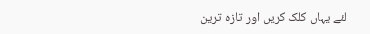لئے یہاں کلک کریں اور تازہ ترین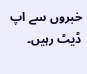خبروں سے اپ ڈیٹ رہیں۔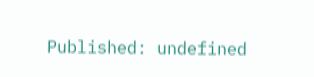Published: undefined